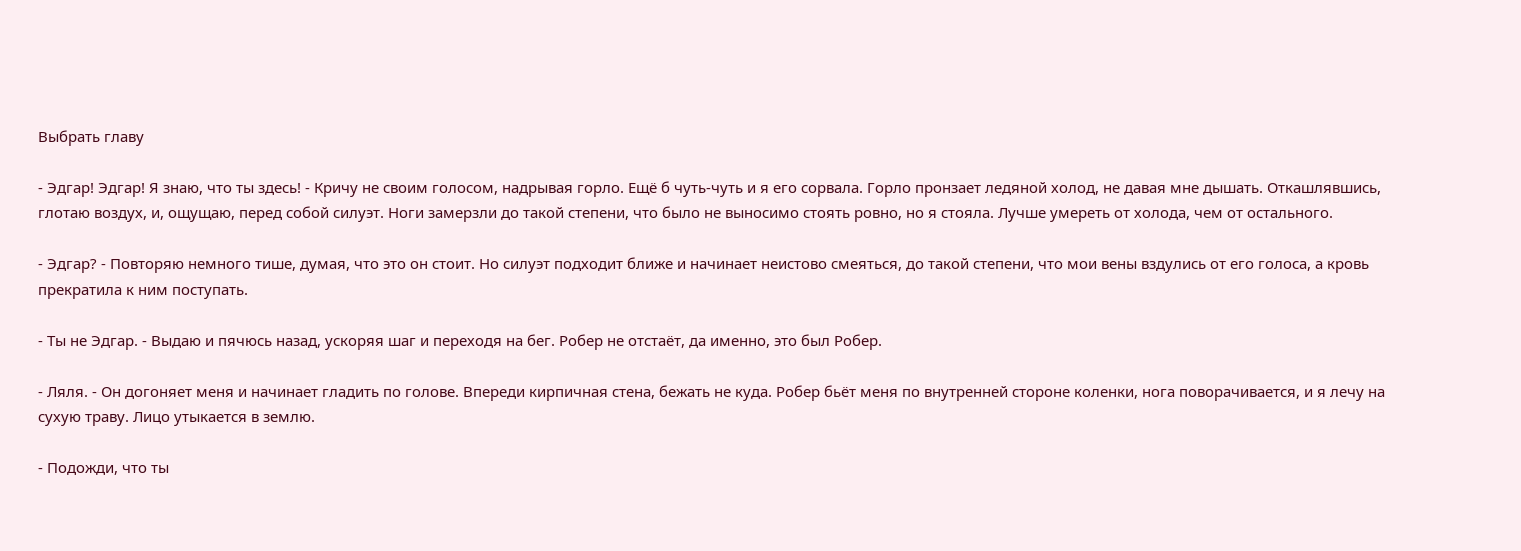Выбрать главу

- Эдгар! Эдгар! Я знаю, что ты здесь! - Кричу не своим голосом, надрывая горло. Ещё б чуть-чуть и я его сорвала. Горло пронзает ледяной холод, не давая мне дышать. Откашлявшись, глотаю воздух, и, ощущаю, перед собой силуэт. Ноги замерзли до такой степени, что было не выносимо стоять ровно, но я стояла. Лучше умереть от холода, чем от остального.

- Эдгар? - Повторяю немного тише, думая, что это он стоит. Но силуэт подходит ближе и начинает неистово смеяться, до такой степени, что мои вены вздулись от его голоса, а кровь прекратила к ним поступать.

- Ты не Эдгар. - Выдаю и пячюсь назад, ускоряя шаг и переходя на бег. Робер не отстаёт, да именно, это был Робер.

- Ляля. - Он догоняет меня и начинает гладить по голове. Впереди кирпичная стена, бежать не куда. Робер бьёт меня по внутренней стороне коленки, нога поворачивается, и я лечу на сухую траву. Лицо утыкается в землю.

- Подожди, что ты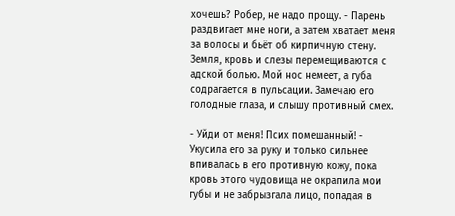хочешь? Робер, не надо прощу. - Парень раздвигает мне ноги, а затем хватает меня за волосы и бьёт об кирпичную стену. Земля, кровь и слезы перемещиваются с адской болью. Мой нос немеет, а губа содрагается в пульсации. Замечаю его голодные глаза, и слышу противный смех.

- Уйди от меня! Псих помешанный! - Укусила его за руку и только сильнее впивалась в его противную кожу, пока кровь этого чудовища не окрапила мои губы и не забрызгала лицо, попадая в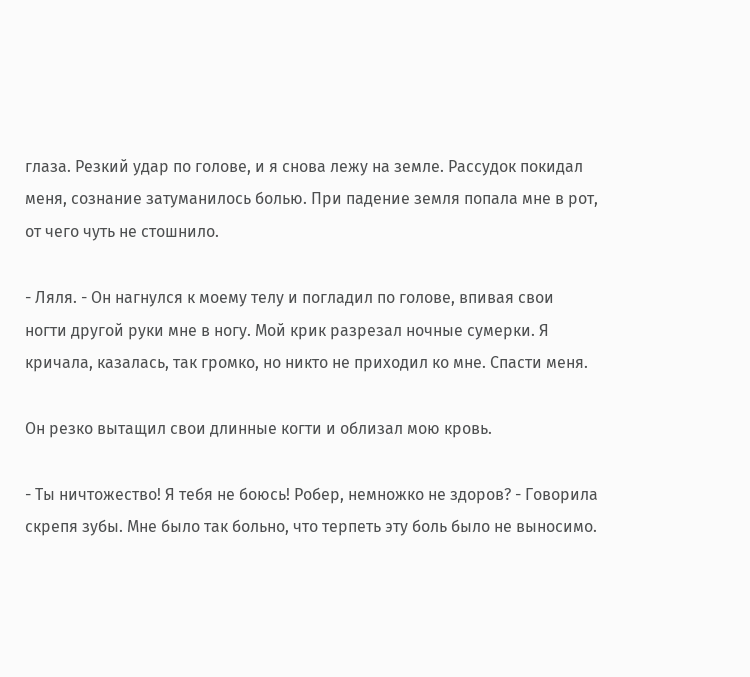глаза. Резкий удар по голове, и я снова лежу на земле. Рассудок покидал меня, сознание затуманилось болью. При падение земля попала мне в рот, от чего чуть не стошнило.

- Ляля. - Он нагнулся к моему телу и погладил по голове, впивая свои ногти другой руки мне в ногу. Мой крик разрезал ночные сумерки. Я кричала, казалась, так громко, но никто не приходил ко мне. Спасти меня.

Он резко вытащил свои длинные когти и облизал мою кровь.

- Ты ничтожество! Я тебя не боюсь! Робер, немножко не здоров? - Говорила скрепя зубы. Мне было так больно, что терпеть эту боль было не выносимо.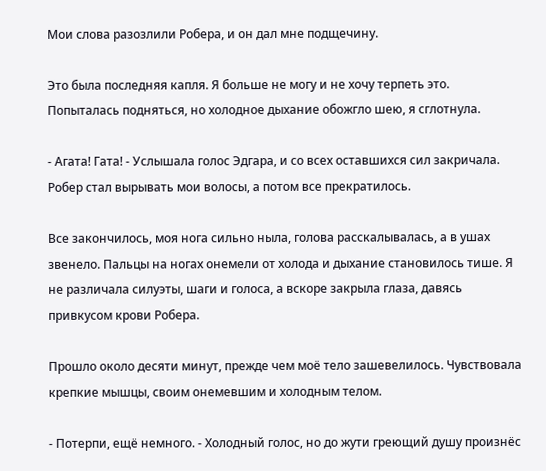Мои слова разозлили Робера, и он дал мне подщечину.

Это была последняя капля. Я больше не могу и не хочу терпеть это. Попыталась подняться, но холодное дыхание обожгло шею, я сглотнула.

- Агата! Гата! - Услышала голос Эдгара, и со всех оставшихся сил закричала. Робер стал вырывать мои волосы, а потом все прекратилось.

Все закончилось, моя нога сильно ныла, голова расскалывалась, а в ушах звенело. Пальцы на ногах онемели от холода и дыхание становилось тише. Я не различала силуэты, шаги и голоса, а вскоре закрыла глаза, давясь привкусом крови Робера.

Прошло около десяти минут, прежде чем моё тело зашевелилось. Чувствовала крепкие мышцы, своим онемевшим и холодным телом.

- Потерпи, ещё немного. - Холодный голос, но до жути греющий душу произнёс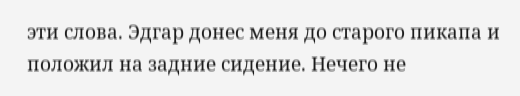эти слова. Эдгар донес меня до старого пикапа и положил на задние сидение. Нечего не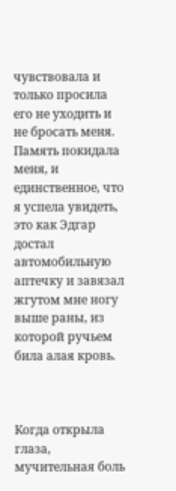чувствовала и только просила его не уходить и не бросать меня. Память покидала меня, и единственное, что я успела увидеть, это как Эдгар достал автомобильную аптечку и завязал жгутом мне ногу выше раны, из которой ручьем била алая кровь.



Когда открыла глаза, мучительная боль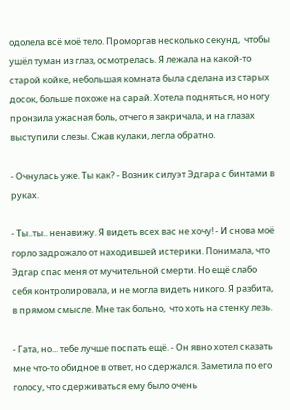одолела всё моё тело. Проморгав несколько секунд,  чтобы ушёл туман из глаз, осмотрелась. Я лежала на какой-то старой койке, небольшая комната была сделана из старых досок, больше похоже на сарай. Хотела подняться, но ногу пронзила ужасная боль, отчего я закричала, и на глазах выступили слезы. Сжав кулаки, легла обратно.

- Очнулась уже. Ты как? - Возник силуэт Эдгара с бинтами в руках.

- Ты..ты.. ненавижу. Я видеть всех вас не хочу! - И снова моё горло задрожало от находившей истерики. Понимала, что Эдгар спас меня от мучительной смерти. Но ещё слабо себя контролировала, и не могла видеть никого. Я разбита, в прямом смысле. Мне так больно,  что хоть на стенку лезь.

- Гата, но... тебе лучше поспать ещё. - Он явно хотел сказать мне что-то обидное в ответ, но сдержался. Заметила по его голосу, что сдерживаться ему было очень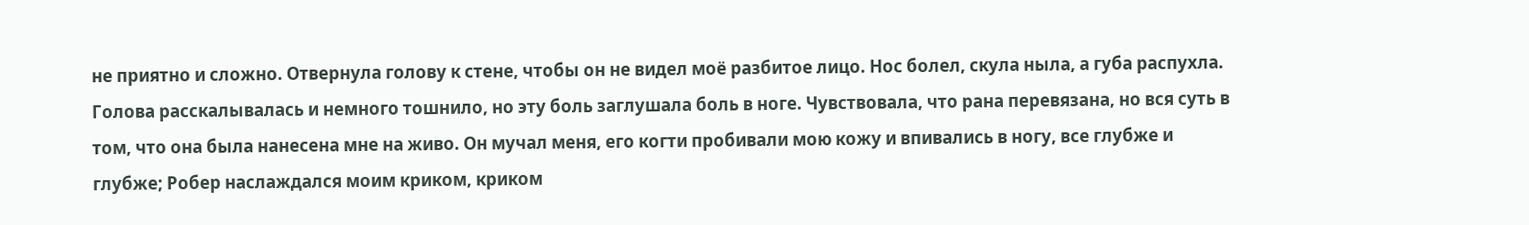не приятно и сложно. Отвернула голову к стене, чтобы он не видел моё разбитое лицо. Нос болел, скула ныла, а губа распухла. Голова расскалывалась и немного тошнило, но эту боль заглушала боль в ноге. Чувствовала, что рана перевязана, но вся суть в том, что она была нанесена мне на живо. Он мучал меня, его когти пробивали мою кожу и впивались в ногу, все глубже и глубже; Робер наслаждался моим криком, криком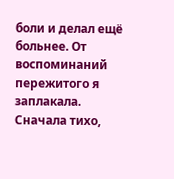боли и делал ещё больнее. От воспоминаний пережитого я заплакала. Сначала тихо,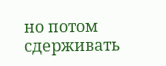но потом сдерживать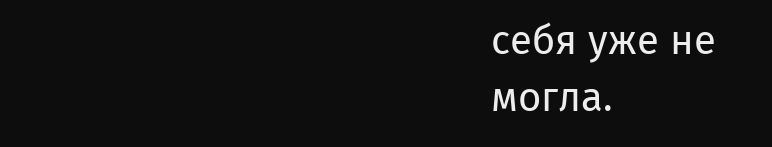себя уже не могла.